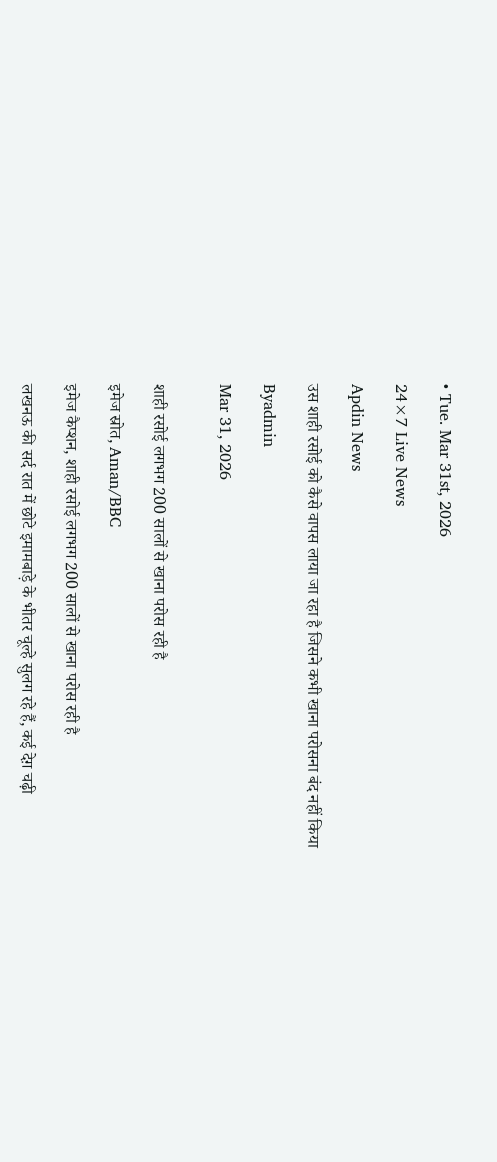• Tue. Mar 31st, 2026

24×7 Live News

Apdin News

उस शाही रसोई को कैसे वापस लाया जा रहा है जिसने कभी खाना परोसना बंद नहीं किया

Byadmin

Mar 31, 2026


शाही रसोई लगभग 200 सालों से खाना परोस रही है

इमेज स्रोत, Aman/BBC

इमेज कैप्शन, शाही रसोई लगभग 200 सालों से खाना परोस रही है

लखनऊ की सर्द रात में छोटे इमामबाड़े के भीतर चूल्हे सुलग रहे हैं, कई देग़ चढ़ी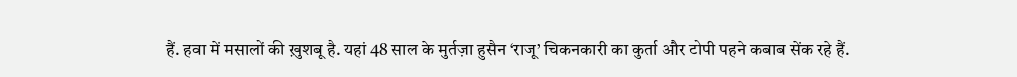हैं. हवा में मसालों की ख़ुशबू है. यहां 48 साल के मुर्तज़ा हुसैन ‘राजू’ चिकनकारी का कुर्ता और टोपी पहने कबाब सेंक रहे हैं.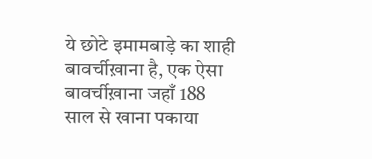ये छोटे इमामबाड़े का शाही बावर्चीख़ाना है, एक ऐसा बावर्चीख़ाना जहाँ 188 साल से खाना पकाया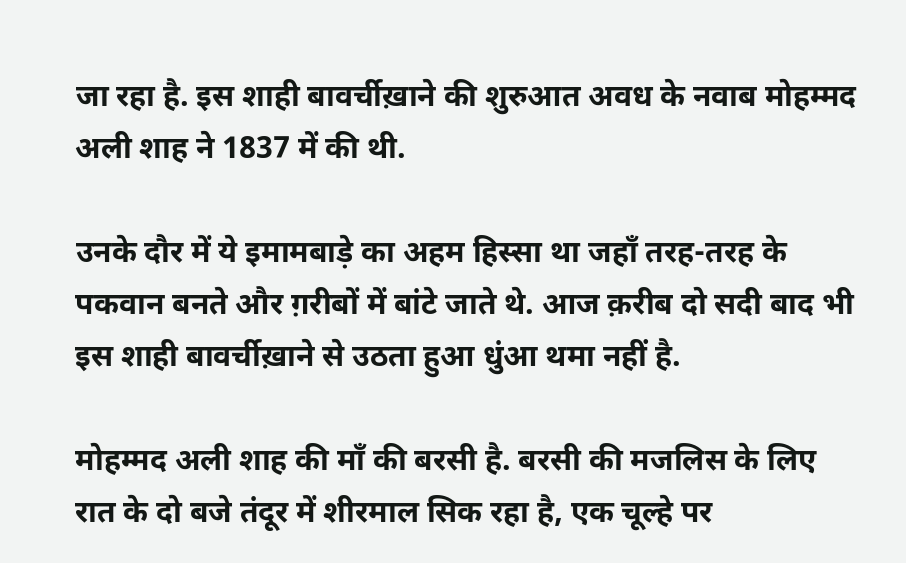जा रहा है. इस शाही बावर्चीख़ाने की शुरुआत अवध के नवाब मोहम्मद अली शाह ने 1837 में की थी.

उनके दौर में ये इमामबाड़े का अहम हिस्सा था जहाँ तरह-तरह के पकवान बनते और ग़रीबों में बांटे जाते थे. आज क़रीब दो सदी बाद भी इस शाही बावर्चीख़ाने से उठता हुआ धुंआ थमा नहीं है.

मोहम्मद अली शाह की माँ की बरसी है. बरसी की मजलिस के लिए रात के दो बजे तंदूर में शीरमाल सिक रहा है, एक चूल्हे पर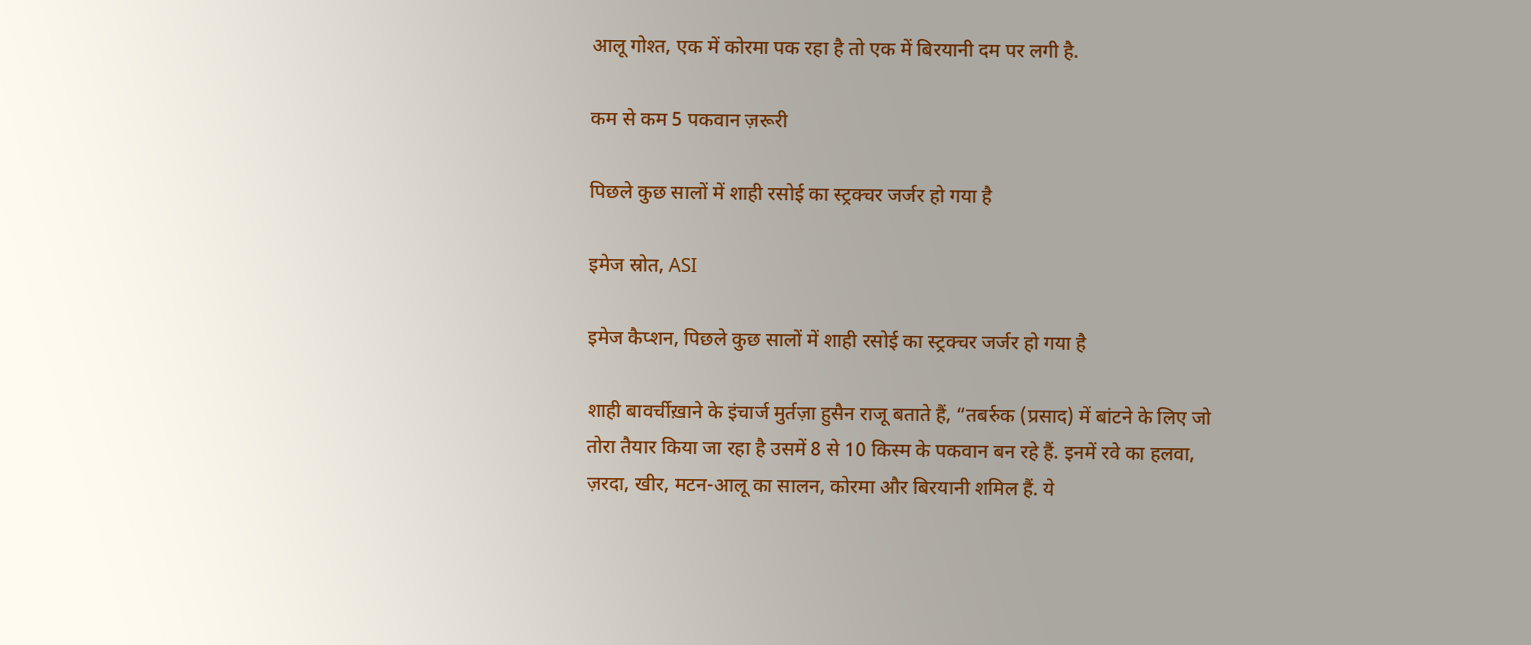आलू गोश्त, एक में कोरमा पक रहा है तो एक में बिरयानी दम पर लगी है.

कम से कम 5 पकवान ज़रूरी

पिछले कुछ सालों में शाही रसोई का स्ट्रक्चर जर्जर हो गया है

इमेज स्रोत, ASI

इमेज कैप्शन, पिछले कुछ सालों में शाही रसोई का स्ट्रक्चर जर्जर हो गया है

शाही बावर्चीख़ाने के इंचार्ज मुर्तज़ा हुसैन राजू बताते हैं, “तबर्रुक (प्रसाद) में बांटने के लिए जो तोरा तैयार किया जा रहा है उसमें 8 से 10 किस्म के पकवान बन रहे हैं. इनमें रवे का हलवा, ज़रदा, खीर, मटन-आलू का सालन, कोरमा और बिरयानी शमिल हैं. ये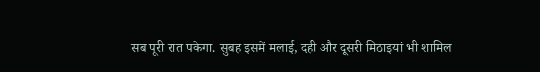सब पूरी रात पकेगा. सुबह इसमें मलाई, दही और दूसरी मिठाइयां भी शामिल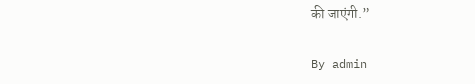की जाएंगी.”

By admin